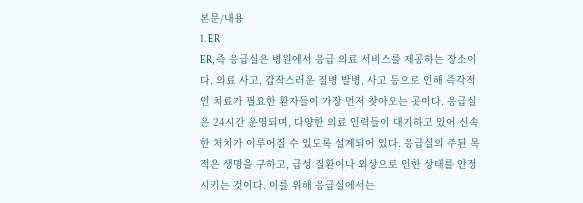본문/내용
1. ER
ER, 즉 응급실은 병원에서 응급 의료 서비스를 제공하는 장소이다. 의료 사고, 갑작스러운 질병 발병, 사고 등으로 인해 즉각적인 치료가 필요한 환자들이 가장 먼저 찾아오는 곳이다. 응급실은 24시간 운영되며, 다양한 의료 인력들이 대기하고 있어 신속한 처치가 이루어질 수 있도록 설계되어 있다. 응급실의 주된 목적은 생명을 구하고, 급성 질환이나 외상으로 인한 상태를 안정시키는 것이다. 이를 위해 응급실에서는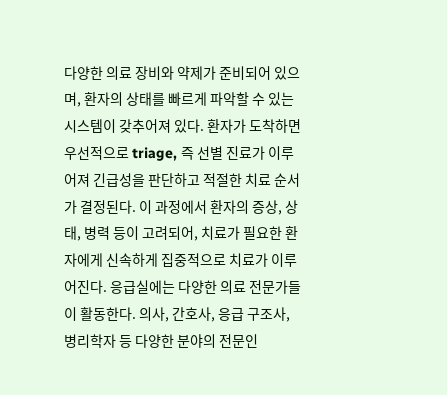다양한 의료 장비와 약제가 준비되어 있으며, 환자의 상태를 빠르게 파악할 수 있는 시스템이 갖추어져 있다. 환자가 도착하면 우선적으로 triage, 즉 선별 진료가 이루어져 긴급성을 판단하고 적절한 치료 순서가 결정된다. 이 과정에서 환자의 증상, 상태, 병력 등이 고려되어, 치료가 필요한 환자에게 신속하게 집중적으로 치료가 이루어진다. 응급실에는 다양한 의료 전문가들이 활동한다. 의사, 간호사, 응급 구조사, 병리학자 등 다양한 분야의 전문인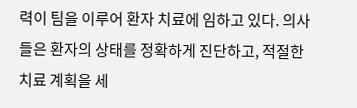력이 팀을 이루어 환자 치료에 임하고 있다. 의사들은 환자의 상태를 정확하게 진단하고, 적절한 치료 계획을 세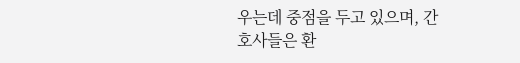우는데 중점을 두고 있으며, 간호사들은 환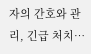자의 간호와 관리, 긴급 처치…